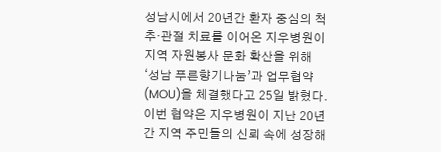성남시에서 20년간 환자 중심의 척추·관절 치료를 이어온 지우병원이 지역 자원봉사 문화 확산을 위해 ‘성남 푸른향기나눔’과 업무협약(MOU)을 체결했다고 25일 밝혔다. 이번 협약은 지우병원이 지난 20년간 지역 주민들의 신뢰 속에 성장해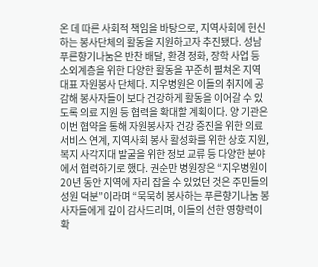온 데 따른 사회적 책임을 바탕으로, 지역사회에 헌신하는 봉사단체의 활동을 지원하고자 추진됐다. 성남 푸른향기나눔은 반찬 배달, 환경 정화, 장학 사업 등 소외계층을 위한 다양한 활동을 꾸준히 펼쳐온 지역 대표 자원봉사 단체다. 지우병원은 이들의 취지에 공감해 봉사자들이 보다 건강하게 활동을 이어갈 수 있도록 의료 지원 등 협력을 확대할 계획이다. 양 기관은 이번 협약을 통해 자원봉사자 건강 증진을 위한 의료 서비스 연계, 지역사회 봉사 활성화를 위한 상호 지원, 복지 사각지대 발굴을 위한 정보 교류 등 다양한 분야에서 협력하기로 했다. 권순만 병원장은 “지우병원이 20년 동안 지역에 자리 잡을 수 있었던 것은 주민들의 성원 덕분”이라며 “묵묵히 봉사하는 푸른향기나눔 봉사자들에게 깊이 감사드리며, 이들의 선한 영향력이 확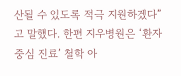산될 수 있도록 적극 지원하겠다”고 말했다. 한편 지우병원은 ‘환자 중심 진료’ 철학 아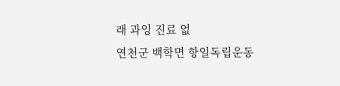래 과잉 진료 없
연천군 백학면 항일독립운동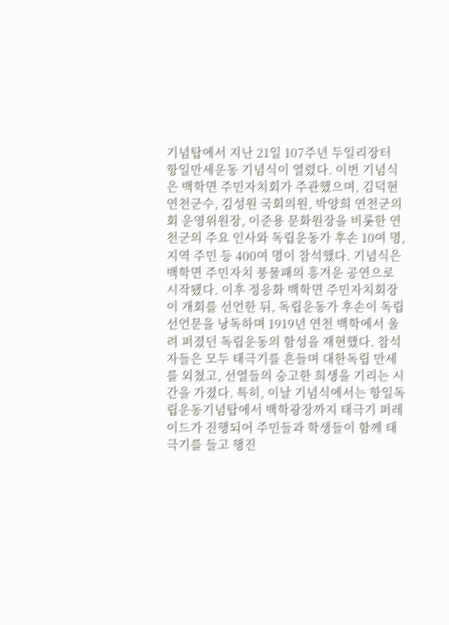기념탑에서 지난 21일 107주년 두일리장터 항일만세운동 기념식이 열렸다. 이번 기념식은 백학면 주민자치회가 주관했으며, 김덕현 연천군수, 김성원 국회의원, 박양희 연천군의회 운영위원장, 이준용 문화원장을 비롯한 연천군의 주요 인사와 독립운동가 후손 10여 명, 지역 주민 등 400여 명이 참석했다. 기념식은 백학면 주민자치 풍물패의 흥겨운 공연으로 시작됐다. 이후 정응화 백학면 주민자치회장이 개회를 선언한 뒤, 독립운동가 후손이 독립선언문을 낭독하며 1919년 연천 백학에서 울려 퍼졌던 독립운동의 함성을 재현했다. 참석자들은 모두 태극기를 흔들며 대한독립 만세를 외쳤고, 선열들의 숭고한 희생을 기리는 시간을 가졌다. 특히, 이날 기념식에서는 항일독립운동기념탑에서 백학광장까지 태극기 퍼레이드가 진행되어 주민들과 학생들이 함께 태극기를 들고 행진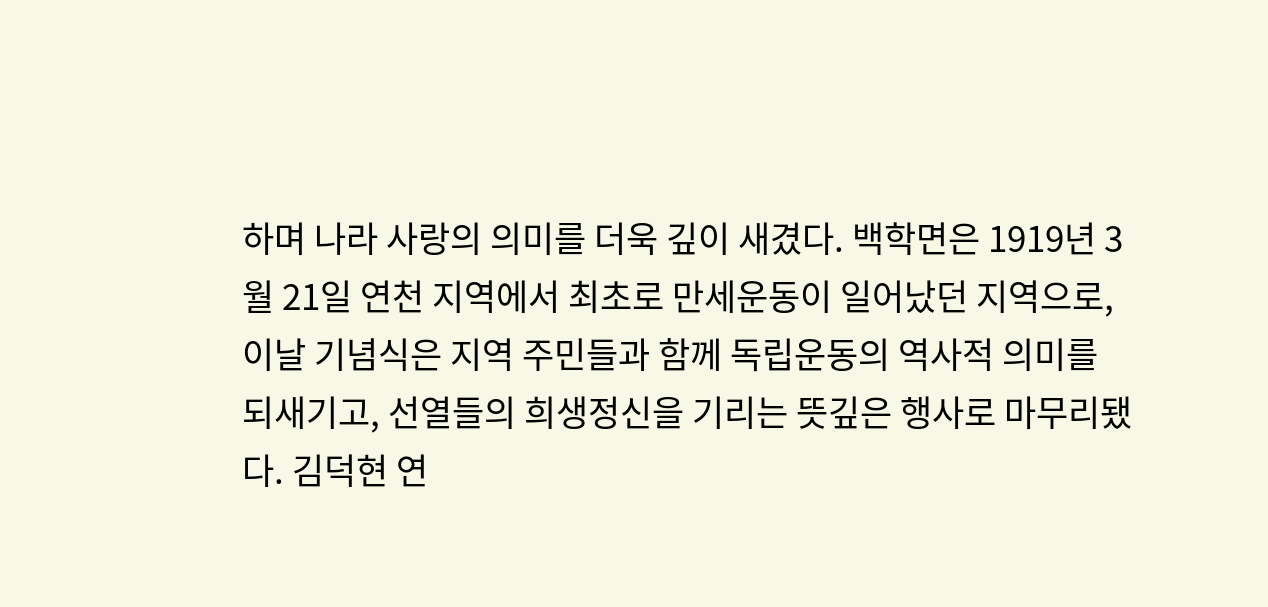하며 나라 사랑의 의미를 더욱 깊이 새겼다. 백학면은 1919년 3월 21일 연천 지역에서 최초로 만세운동이 일어났던 지역으로, 이날 기념식은 지역 주민들과 함께 독립운동의 역사적 의미를 되새기고, 선열들의 희생정신을 기리는 뜻깊은 행사로 마무리됐다. 김덕현 연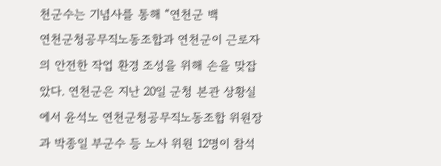천군수는 기념사를 통해 “연천군 백
연천군청공무직노동조합과 연천군이 근로자의 안전한 작업 환경 조성을 위해 손을 맞잡았다. 연천군은 지난 20일 군청 본관 상황실에서 윤석노 연천군청공무직노동조합 위원장과 박종일 부군수 등 노사 위원 12명이 참석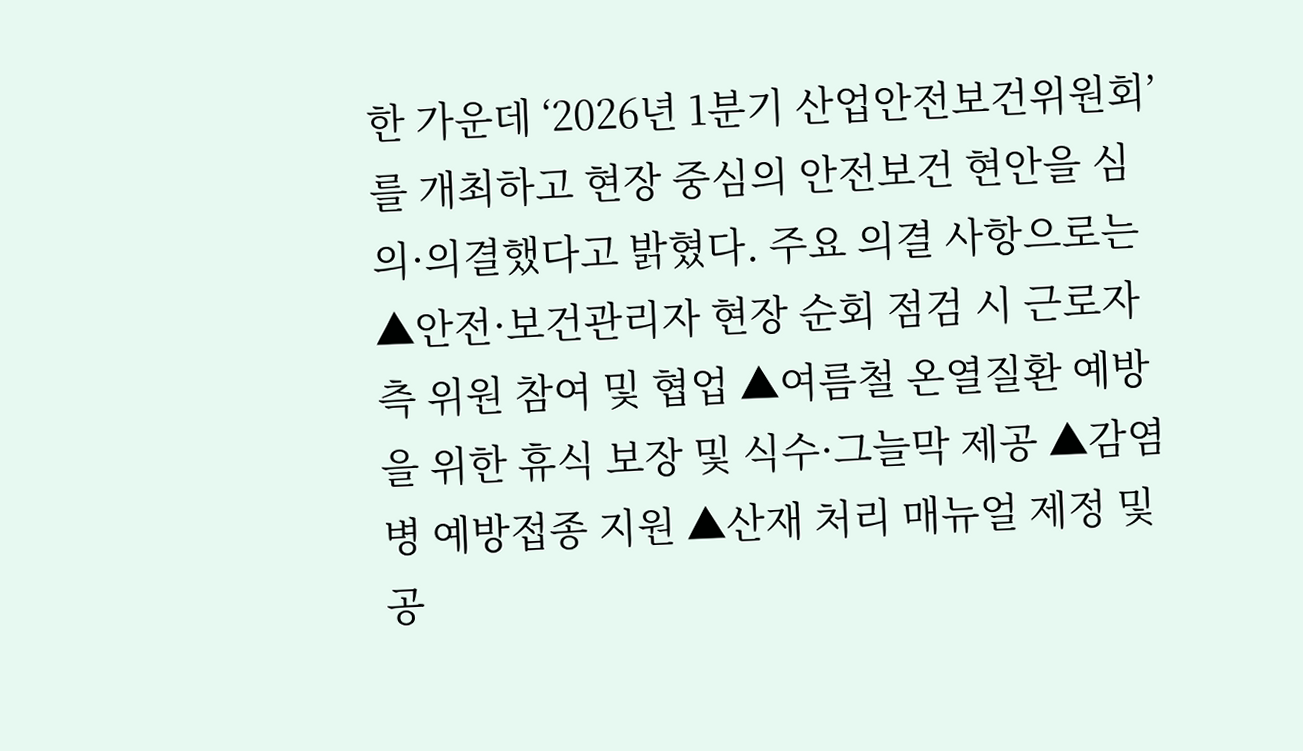한 가운데 ‘2026년 1분기 산업안전보건위원회’를 개최하고 현장 중심의 안전보건 현안을 심의·의결했다고 밝혔다. 주요 의결 사항으로는 ▲안전·보건관리자 현장 순회 점검 시 근로자 측 위원 참여 및 협업 ▲여름철 온열질환 예방을 위한 휴식 보장 및 식수·그늘막 제공 ▲감염병 예방접종 지원 ▲산재 처리 매뉴얼 제정 및 공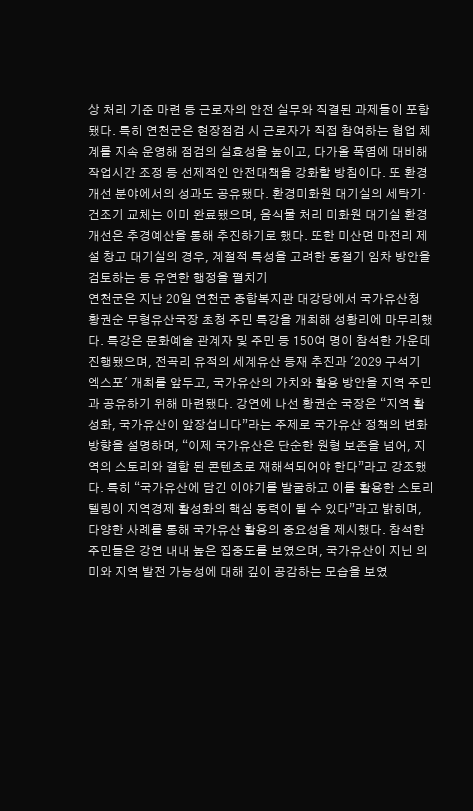상 처리 기준 마련 등 근로자의 안전 실무와 직결된 과제들이 포함됐다. 특히 연천군은 현장점검 시 근로자가 직접 참여하는 협업 체계를 지속 운영해 점검의 실효성을 높이고, 다가올 폭염에 대비해 작업시간 조정 등 선제적인 안전대책을 강화할 방침이다. 또 환경 개선 분야에서의 성과도 공유됐다. 환경미화원 대기실의 세탁기·건조기 교체는 이미 완료됐으며, 음식물 처리 미화원 대기실 환경 개선은 추경예산을 통해 추진하기로 했다. 또한 미산면 마전리 제설 창고 대기실의 경우, 계절적 특성을 고려한 동절기 임차 방안을 검토하는 등 유연한 행정을 펼치기
연천군은 지난 20일 연천군 종합복지관 대강당에서 국가유산청 황권순 무형유산국장 초청 주민 특강을 개최해 성황리에 마무리했다. 특강은 문화예술 관계자 및 주민 등 150여 명이 참석한 가운데 진행됐으며, 전곡리 유적의 세계유산 등재 추진과 '2029 구석기 엑스포' 개최를 앞두고, 국가유산의 가치와 활용 방안을 지역 주민과 공유하기 위해 마련됐다. 강연에 나선 황권순 국장은 “지역 활성화, 국가유산이 앞장섭니다”라는 주제로 국가유산 정책의 변화 방향을 설명하며, “이제 국가유산은 단순한 원형 보존을 넘어, 지역의 스토리와 결합 된 콘텐츠로 재해석되어야 한다”라고 강조했다. 특히 “국가유산에 담긴 이야기를 발굴하고 이를 활용한 스토리텔링이 지역경제 활성화의 핵심 동력이 될 수 있다”라고 밝히며, 다양한 사례를 통해 국가유산 활용의 중요성을 제시했다. 참석한 주민들은 강연 내내 높은 집중도를 보였으며, 국가유산이 지닌 의미와 지역 발전 가능성에 대해 깊이 공감하는 모습을 보였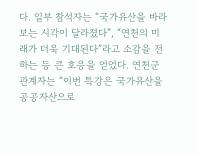다. 일부 참석자는 “국가유산을 바라보는 시각이 달라졌다”, “연천의 미래가 더욱 기대된다”라고 소감을 전하는 등 큰 호응을 얻었다. 연천군 관계자는 “이번 특강은 국가유산을 공공자산으로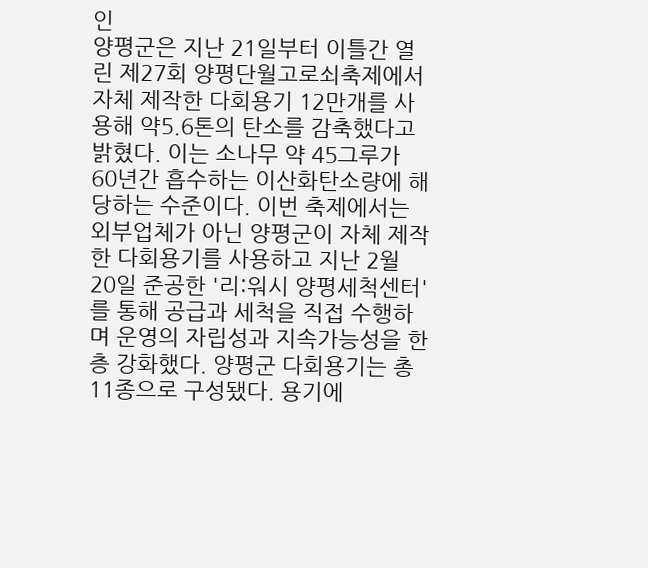인
양평군은 지난 21일부터 이틀간 열린 제27회 양평단월고로쇠축제에서 자체 제작한 다회용기 12만개를 사용해 약5.6톤의 탄소를 감축했다고 밝혔다. 이는 소나무 약 45그루가 60년간 흡수하는 이산화탄소량에 해당하는 수준이다. 이번 축제에서는 외부업체가 아닌 양평군이 자체 제작한 다회용기를 사용하고 지난 2월 20일 준공한 '리:워시 양평세척센터'를 통해 공급과 세척을 직접 수행하며 운영의 자립성과 지속가능성을 한층 강화했다. 양평군 다회용기는 총 11종으로 구성됐다. 용기에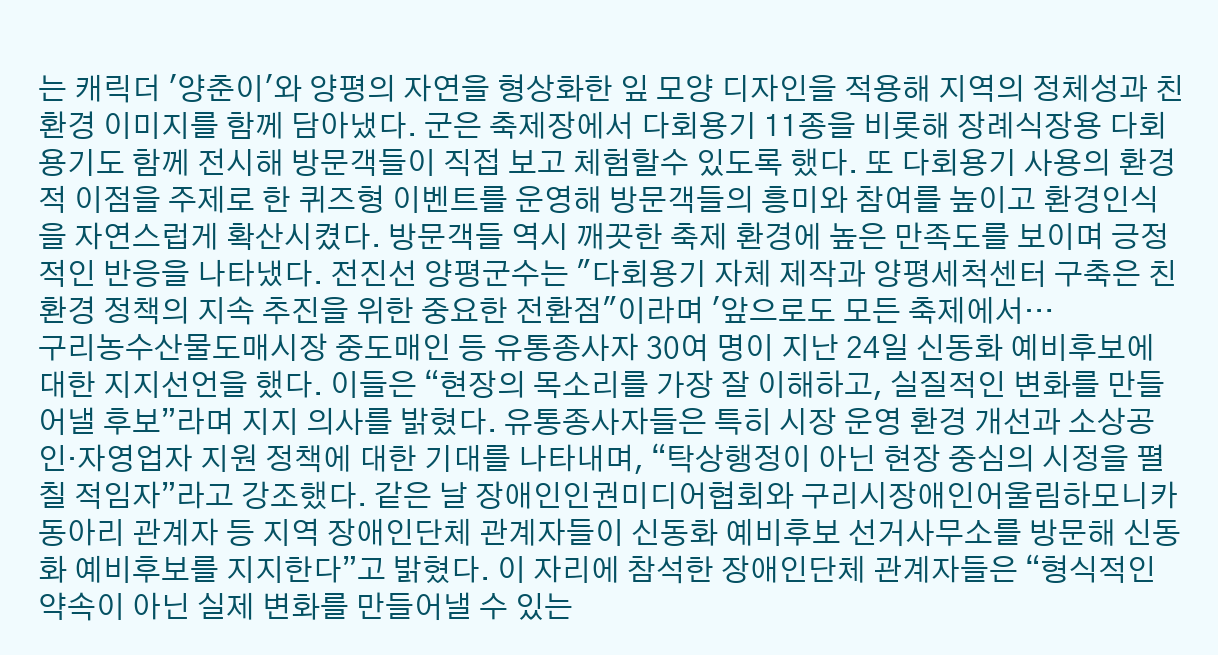는 캐릭더 '양춘이'와 양평의 자연을 형상화한 잎 모양 디자인을 적용해 지역의 정체성과 친환경 이미지를 함께 담아냈다. 군은 축제장에서 다회용기 11종을 비롯해 장례식장용 다회용기도 함께 전시해 방문객들이 직접 보고 체험할수 있도록 했다. 또 다회용기 사용의 환경적 이점을 주제로 한 퀴즈형 이벤트를 운영해 방문객들의 흥미와 참여를 높이고 환경인식을 자연스럽게 확산시켰다. 방문객들 역시 깨끗한 축제 환경에 높은 만족도를 보이며 긍정적인 반응을 나타냈다. 전진선 양평군수는 "다회용기 자체 제작과 양평세척센터 구축은 친환경 정책의 지속 추진을 위한 중요한 전환점"이라며 '앞으로도 모든 축제에서…
구리농수산물도매시장 중도매인 등 유통종사자 30여 명이 지난 24일 신동화 예비후보에 대한 지지선언을 했다. 이들은 “현장의 목소리를 가장 잘 이해하고, 실질적인 변화를 만들어낼 후보”라며 지지 의사를 밝혔다. 유통종사자들은 특히 시장 운영 환경 개선과 소상공인·자영업자 지원 정책에 대한 기대를 나타내며, “탁상행정이 아닌 현장 중심의 시정을 펼칠 적임자”라고 강조했다. 같은 날 장애인인권미디어협회와 구리시장애인어울림하모니카동아리 관계자 등 지역 장애인단체 관계자들이 신동화 예비후보 선거사무소를 방문해 신동화 예비후보를 지지한다”고 밝혔다. 이 자리에 참석한 장애인단체 관계자들은 “형식적인 약속이 아닌 실제 변화를 만들어낼 수 있는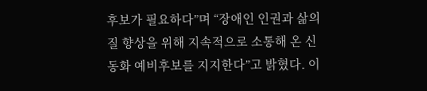후보가 필요하다”며 “장애인 인권과 삶의 질 향상을 위해 지속적으로 소통해 온 신동화 예비후보를 지지한다”고 밝혔다. 이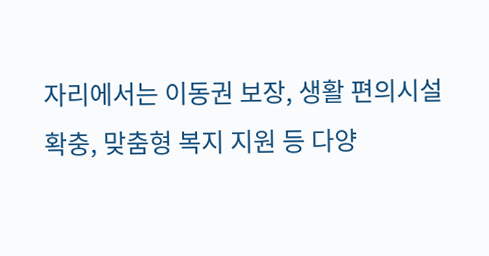자리에서는 이동권 보장, 생활 편의시설 확충, 맞춤형 복지 지원 등 다양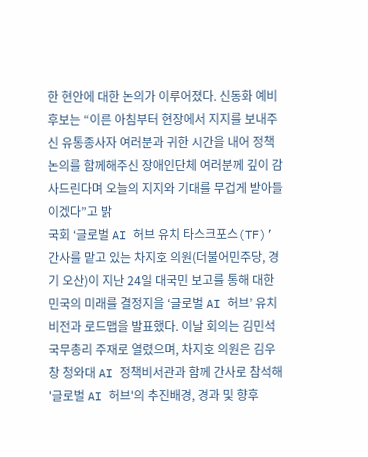한 현안에 대한 논의가 이루어졌다. 신동화 예비후보는 “이른 아침부터 현장에서 지지를 보내주신 유통종사자 여러분과 귀한 시간을 내어 정책 논의를 함께해주신 장애인단체 여러분께 깊이 감사드린다며 오늘의 지지와 기대를 무겁게 받아들이겠다”고 밝
국회 ‘글로벌 AI 허브 유치 타스크포스(TF)’ 간사를 맡고 있는 차지호 의원(더불어민주당, 경기 오산)이 지난 24일 대국민 보고를 통해 대한민국의 미래를 결정지을 ‘글로벌 AI 허브’ 유치 비전과 로드맵을 발표했다. 이날 회의는 김민석 국무총리 주재로 열렸으며, 차지호 의원은 김우창 청와대 AI 정책비서관과 함께 간사로 참석해 '글로벌 AI 허브'의 추진배경, 경과 및 향후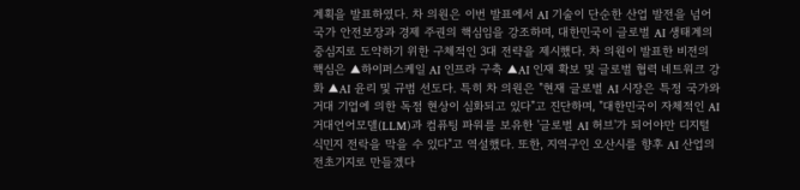계획을 발표하였다. 차 의원은 이번 발표에서 AI 기술이 단순한 산업 발전을 넘어 국가 안전보장과 경제 주권의 핵심임을 강조하며, 대한민국이 글로벌 AI 생태계의 중심지로 도약하기 위한 구체적인 3대 전략을 제시했다. 차 의원이 발표한 비전의 핵심은 ▲하이퍼스케일 AI 인프라 구축 ▲AI 인재 확보 및 글로벌 협력 네트워크 강화 ▲AI 윤리 및 규범 선도다. 특히 차 의원은 "현재 글로벌 AI 시장은 특정 국가와 거대 기업에 의한 독점 현상이 심화되고 있다"고 진단하며, "대한민국이 자체적인 AI 거대언어모델(LLM)과 컴퓨팅 파워를 보유한 '글로벌 AI 허브'가 되어야만 디지털 식민지 전락을 막을 수 있다"고 역설했다. 또한, 지역구인 오산시를 향후 AI 산업의 전초기지로 만들겠다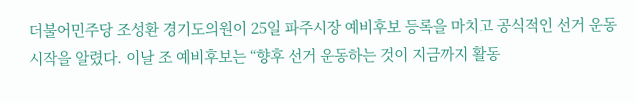더불어민주당 조성환 경기도의원이 25일 파주시장 예비후보 등록을 마치고 공식적인 선거 운동 시작을 알렸다. 이날 조 예비후보는 “향후 선거 운동하는 것이 지금까지 활동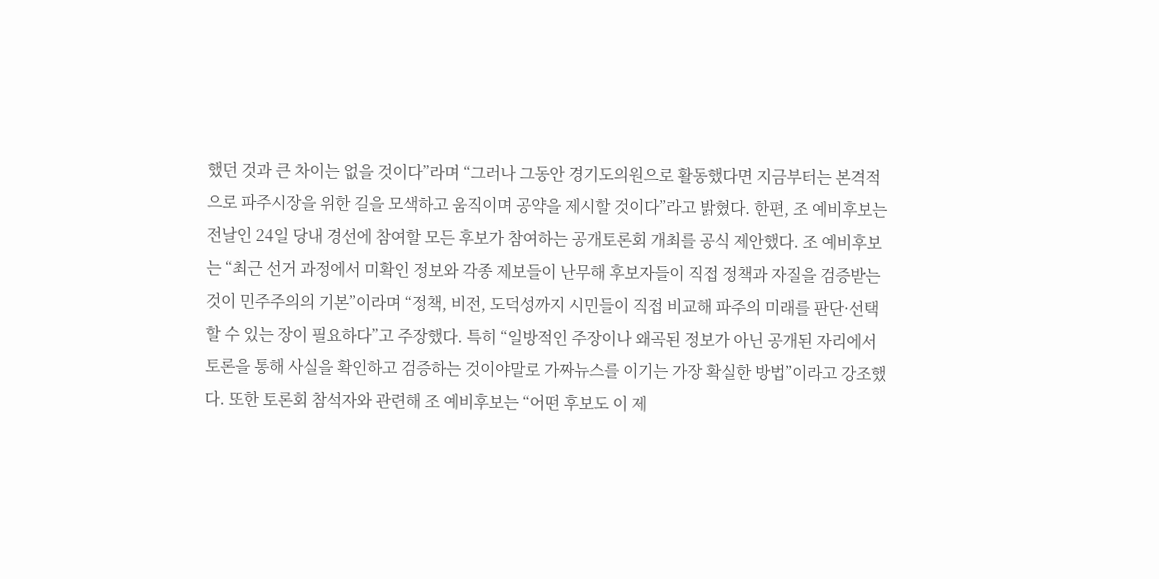했던 것과 큰 차이는 없을 것이다”라며 “그러나 그동안 경기도의원으로 활동했다면 지금부터는 본격적으로 파주시장을 위한 길을 모색하고 움직이며 공약을 제시할 것이다”라고 밝혔다. 한편, 조 예비후보는 전날인 24일 당내 경선에 참여할 모든 후보가 참여하는 공개토론회 개최를 공식 제안했다. 조 예비후보는 “최근 선거 과정에서 미확인 정보와 각종 제보들이 난무해 후보자들이 직접 정책과 자질을 검증받는 것이 민주주의의 기본”이라며 “정책, 비전, 도덕성까지 시민들이 직접 비교해 파주의 미래를 판단·선택할 수 있는 장이 필요하다”고 주장했다. 특히 “일방적인 주장이나 왜곡된 정보가 아닌 공개된 자리에서 토론을 통해 사실을 확인하고 검증하는 것이야말로 가짜뉴스를 이기는 가장 확실한 방법”이라고 강조했다. 또한 토론회 참석자와 관련해 조 예비후보는 “어떤 후보도 이 제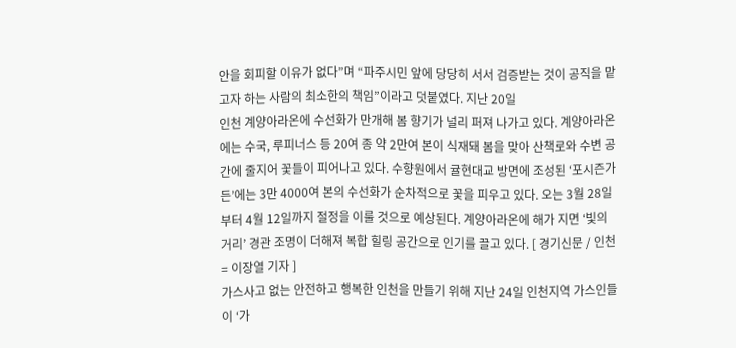안을 회피할 이유가 없다”며 “파주시민 앞에 당당히 서서 검증받는 것이 공직을 맡고자 하는 사람의 최소한의 책임”이라고 덧붙였다. 지난 20일
인천 계양아라온에 수선화가 만개해 봄 향기가 널리 퍼져 나가고 있다. 계양아라온에는 수국, 루피너스 등 20여 종 약 2만여 본이 식재돼 봄을 맞아 산책로와 수변 공간에 줄지어 꽃들이 피어나고 있다. 수향원에서 귤현대교 방면에 조성된 ‘포시즌가든’에는 3만 4000여 본의 수선화가 순차적으로 꽃을 피우고 있다. 오는 3월 28일부터 4월 12일까지 절정을 이룰 것으로 예상된다. 계양아라온에 해가 지면 ‘빛의 거리’ 경관 조명이 더해져 복합 힐링 공간으로 인기를 끌고 있다. [ 경기신문 / 인천 = 이장열 기자 ]
가스사고 없는 안전하고 행복한 인천을 만들기 위해 지난 24일 인천지역 가스인들이 ‘가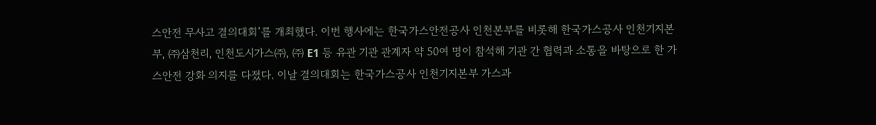스안전 무사고 결의대회’를 개최했다. 이번 행사에는 한국가스안전공사 인천본부를 비롯해 한국가스공사 인천기지본부, ㈜삼천리, 인천도시가스㈜, ㈜ E1 등 유관 기관 관계자 약 50여 명이 참석해 기관 간 협력과 소통을 바탕으로 한 가스안전 강화 의지를 다졌다. 이날 결의대회는 한국가스공사 인천기지본부 가스과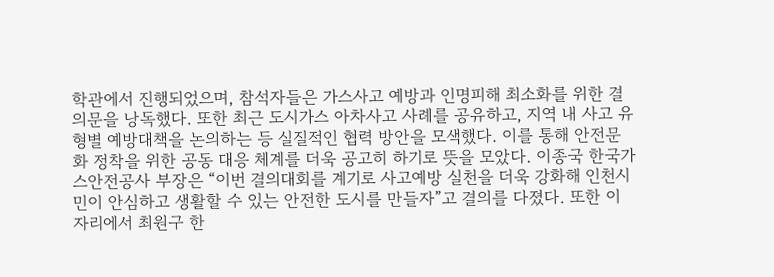학관에서 진행되었으며, 참석자들은 가스사고 예방과 인명피해 최소화를 위한 결의문을 낭독했다. 또한 최근 도시가스 아차사고 사례를 공유하고, 지역 내 사고 유형별 예방대책을 논의하는 등 실질적인 협력 방안을 모색했다. 이를 통해 안전문화 정착을 위한 공동 대응 체계를 더욱 공고히 하기로 뜻을 모았다. 이종국 한국가스안전공사 부장은 “이번 결의대회를 계기로 사고예방 실천을 더욱 강화해 인천시민이 안심하고 생활할 수 있는 안전한 도시를 만들자”고 결의를 다졌다. 또한 이 자리에서 최원구 한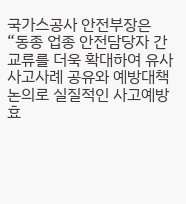국가스공사 안전부장은 “동종 업종 안전담당자 간 교류를 더욱 확대하여 유사 사고사례 공유와 예방대책 논의로 실질적인 사고예방 효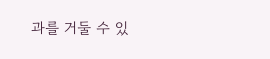과를 거둘 수 있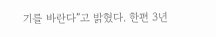기를 바란다”고 밝혔다. 한편 3년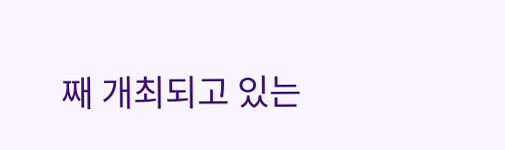째 개최되고 있는